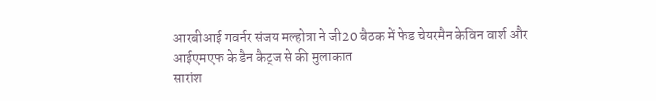आरबीआई गवर्नर संजय मल्होत्रा ने जी20 बैठक में फेड चेयरमैन केविन वार्श और आईएमएफ के डैन कैट्ज से की मुलाकात
सारांश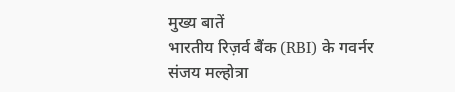मुख्य बातें
भारतीय रिज़र्व बैंक (RBI) के गवर्नर संजय मल्होत्रा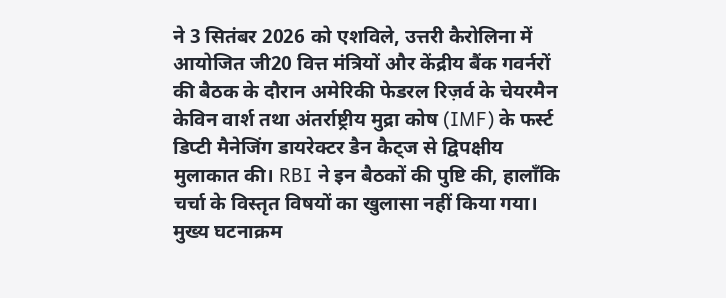ने 3 सितंबर 2026 को एशविले, उत्तरी कैरोलिना में आयोजित जी20 वित्त मंत्रियों और केंद्रीय बैंक गवर्नरों की बैठक के दौरान अमेरिकी फेडरल रिज़र्व के चेयरमैन केविन वार्श तथा अंतर्राष्ट्रीय मुद्रा कोष (IMF) के फर्स्ट डिप्टी मैनेजिंग डायरेक्टर डैन कैट्ज से द्विपक्षीय मुलाकात की। RBI ने इन बैठकों की पुष्टि की, हालाँकि चर्चा के विस्तृत विषयों का खुलासा नहीं किया गया।
मुख्य घटनाक्रम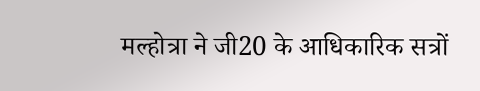मल्होत्रा ने जी20 के आधिकारिक सत्रों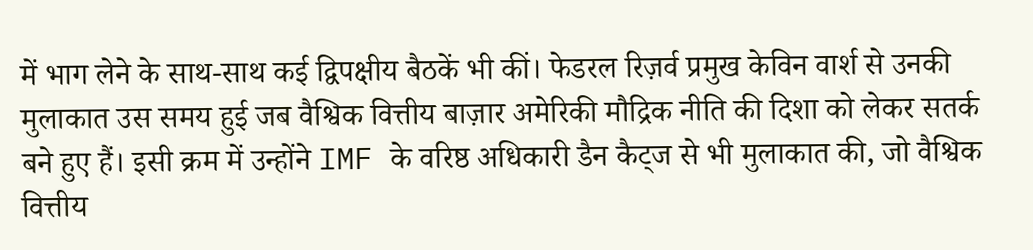में भाग लेने के साथ-साथ कई द्विपक्षीय बैठकें भी कीं। फेडरल रिज़र्व प्रमुख केविन वार्श से उनकी मुलाकात उस समय हुई जब वैश्विक वित्तीय बाज़ार अमेरिकी मौद्रिक नीति की दिशा को लेकर सतर्क बने हुए हैं। इसी क्रम में उन्होंने IMF के वरिष्ठ अधिकारी डैन कैट्ज से भी मुलाकात की, जो वैश्विक वित्तीय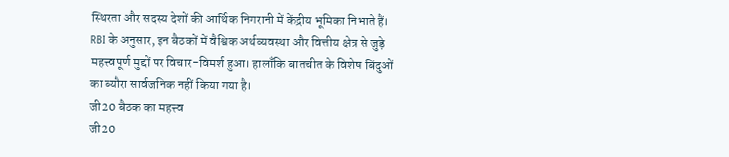स्थिरता और सदस्य देशों की आर्थिक निगरानी में केंद्रीय भूमिका निभाते हैं।
RBI के अनुसार, इन बैठकों में वैश्विक अर्थव्यवस्था और वित्तीय क्षेत्र से जुड़े महत्त्वपूर्ण मुद्दों पर विचार-विमर्श हुआ। हालाँकि बातचीत के विशेष बिंदुओं का ब्यौरा सार्वजनिक नहीं किया गया है।
जी20 बैठक का महत्त्व
जी20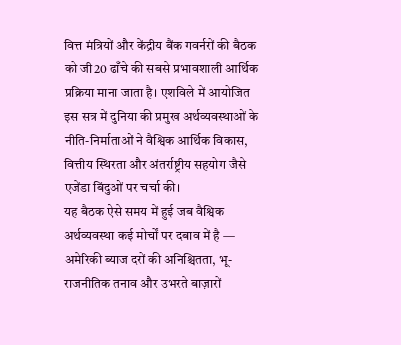वित्त मंत्रियों और केंद्रीय बैंक गवर्नरों की बैठक को जी20 ढाँचे की सबसे प्रभावशाली आर्थिक प्रक्रिया माना जाता है। एशविले में आयोजित इस सत्र में दुनिया की प्रमुख अर्थव्यवस्थाओं के नीति-निर्माताओं ने वैश्विक आर्थिक विकास, वित्तीय स्थिरता और अंतर्राष्ट्रीय सहयोग जैसे एजेंडा बिंदुओं पर चर्चा की।
यह बैठक ऐसे समय में हुई जब वैश्विक अर्थव्यवस्था कई मोर्चों पर दबाव में है — अमेरिकी ब्याज दरों की अनिश्चितता, भू-राजनीतिक तनाव और उभरते बाज़ारों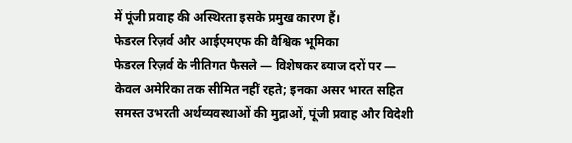में पूंजी प्रवाह की अस्थिरता इसके प्रमुख कारण हैं।
फेडरल रिज़र्व और आईएमएफ की वैश्विक भूमिका
फेडरल रिज़र्व के नीतिगत फैसले — विशेषकर ब्याज दरों पर — केवल अमेरिका तक सीमित नहीं रहते; इनका असर भारत सहित समस्त उभरती अर्थव्यवस्थाओं की मुद्राओं, पूंजी प्रवाह और विदेशी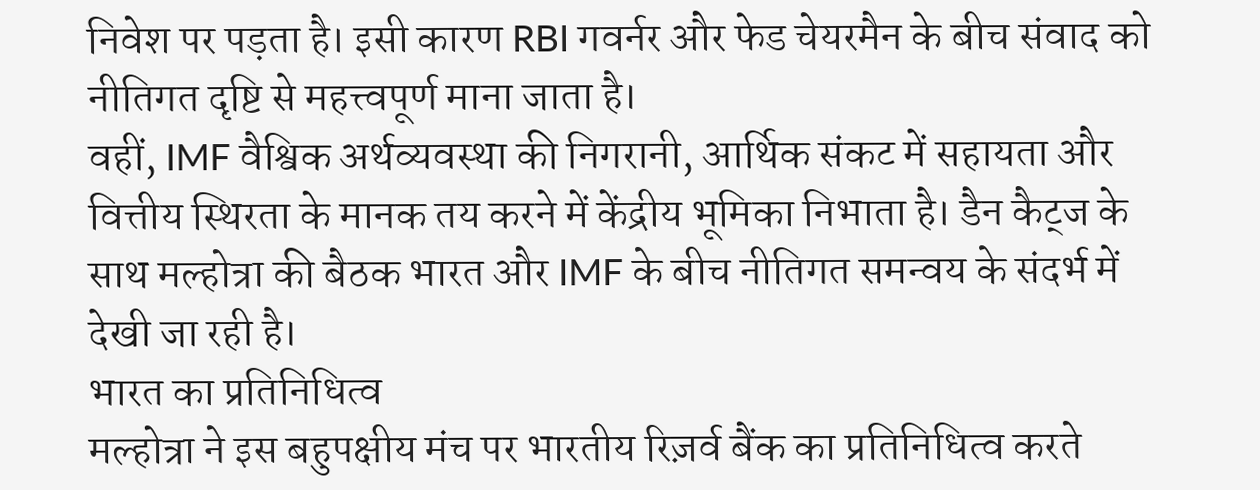निवेश पर पड़ता है। इसी कारण RBI गवर्नर और फेड चेयरमैन के बीच संवाद को नीतिगत दृष्टि से महत्त्वपूर्ण माना जाता है।
वहीं, IMF वैश्विक अर्थव्यवस्था की निगरानी, आर्थिक संकट में सहायता और वित्तीय स्थिरता के मानक तय करने में केंद्रीय भूमिका निभाता है। डैन कैट्ज के साथ मल्होत्रा की बैठक भारत और IMF के बीच नीतिगत समन्वय के संदर्भ में देखी जा रही है।
भारत का प्रतिनिधित्व
मल्होत्रा ने इस बहुपक्षीय मंच पर भारतीय रिज़र्व बैंक का प्रतिनिधित्व करते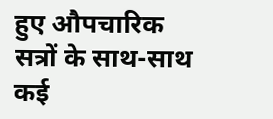हुए औपचारिक सत्रों के साथ-साथ कई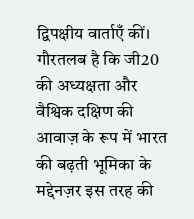द्विपक्षीय वार्ताएँ कीं। गौरतलब है कि जी20 की अध्यक्षता और वैश्विक दक्षिण की आवाज़ के रूप में भारत की बढ़ती भूमिका के मद्देनज़र इस तरह की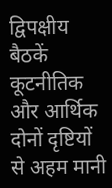द्विपक्षीय बैठकें कूटनीतिक और आर्थिक दोनों दृष्टियों से अहम मानी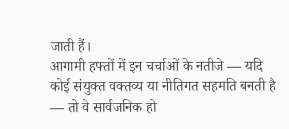जाती हैं।
आगामी हफ्तों में इन चर्चाओं के नतीजे — यदि कोई संयुक्त वक्तव्य या नीतिगत सहमति बनती है — तो वे सार्वजनिक हो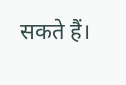सकते हैं।